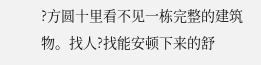?方圆十里看不见一栋完整的建筑物。找人?找能安顿下来的舒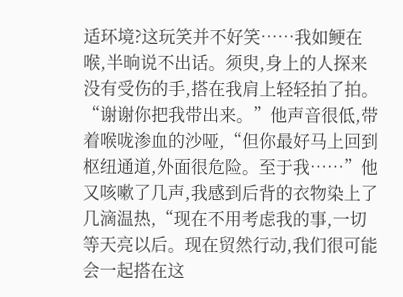适环境?这玩笑并不好笑……我如鲠在喉,半晌说不出话。须臾,身上的人探来没有受伤的手,搭在我肩上轻轻拍了拍。
“谢谢你把我带出来。”他声音很低,带着喉咙渗血的沙哑,“但你最好马上回到枢纽通道,外面很危险。至于我……”他又咳嗽了几声,我感到后背的衣物染上了几滴温热,“现在不用考虑我的事,一切等天亮以后。现在贸然行动,我们很可能会一起搭在这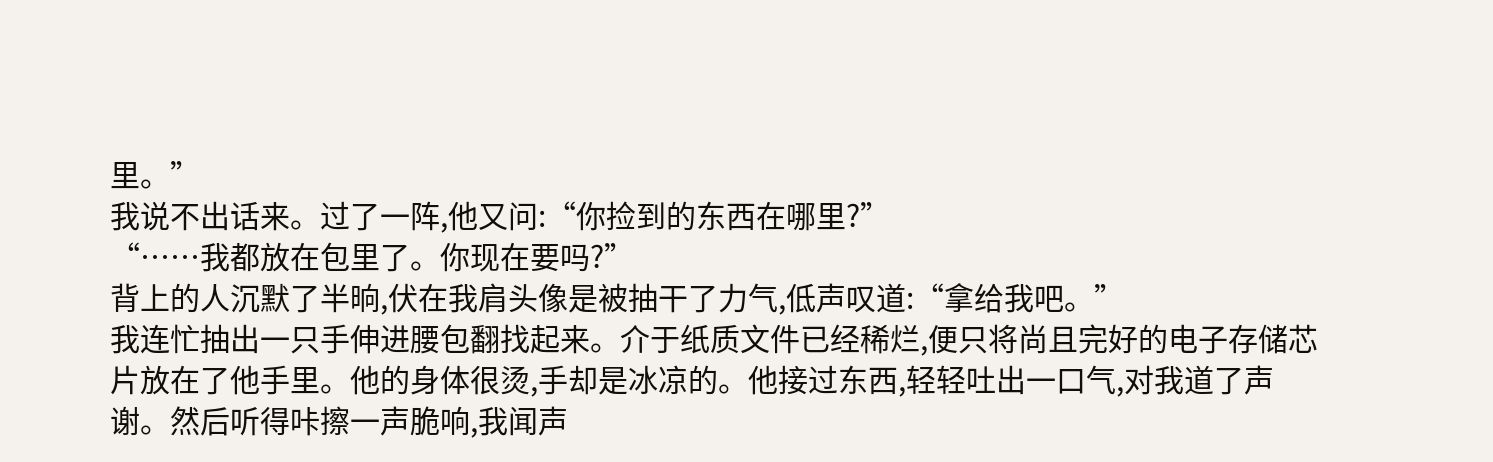里。”
我说不出话来。过了一阵,他又问:“你捡到的东西在哪里?”
“……我都放在包里了。你现在要吗?”
背上的人沉默了半晌,伏在我肩头像是被抽干了力气,低声叹道:“拿给我吧。”
我连忙抽出一只手伸进腰包翻找起来。介于纸质文件已经稀烂,便只将尚且完好的电子存储芯片放在了他手里。他的身体很烫,手却是冰凉的。他接过东西,轻轻吐出一口气,对我道了声谢。然后听得咔擦一声脆响,我闻声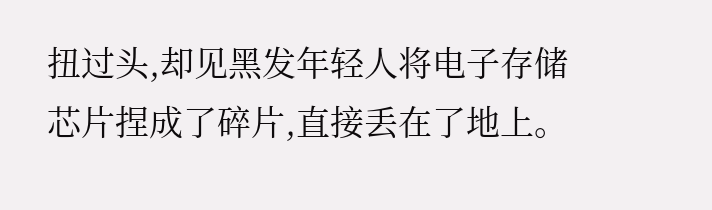扭过头,却见黑发年轻人将电子存储芯片捏成了碎片,直接丢在了地上。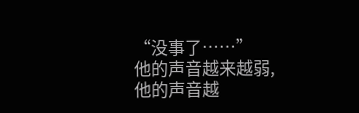“没事了……”
他的声音越来越弱,他的声音越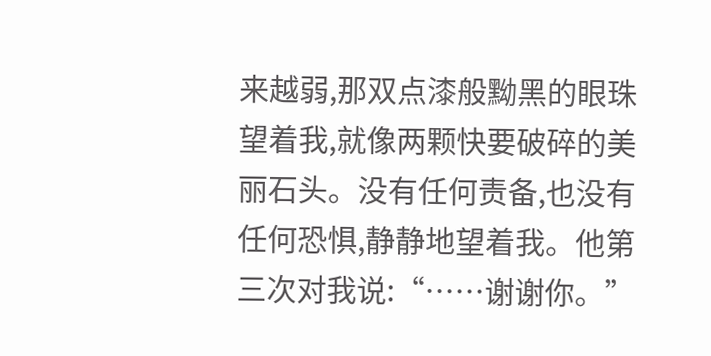来越弱,那双点漆般黝黑的眼珠望着我,就像两颗快要破碎的美丽石头。没有任何责备,也没有任何恐惧,静静地望着我。他第三次对我说:“……谢谢你。”